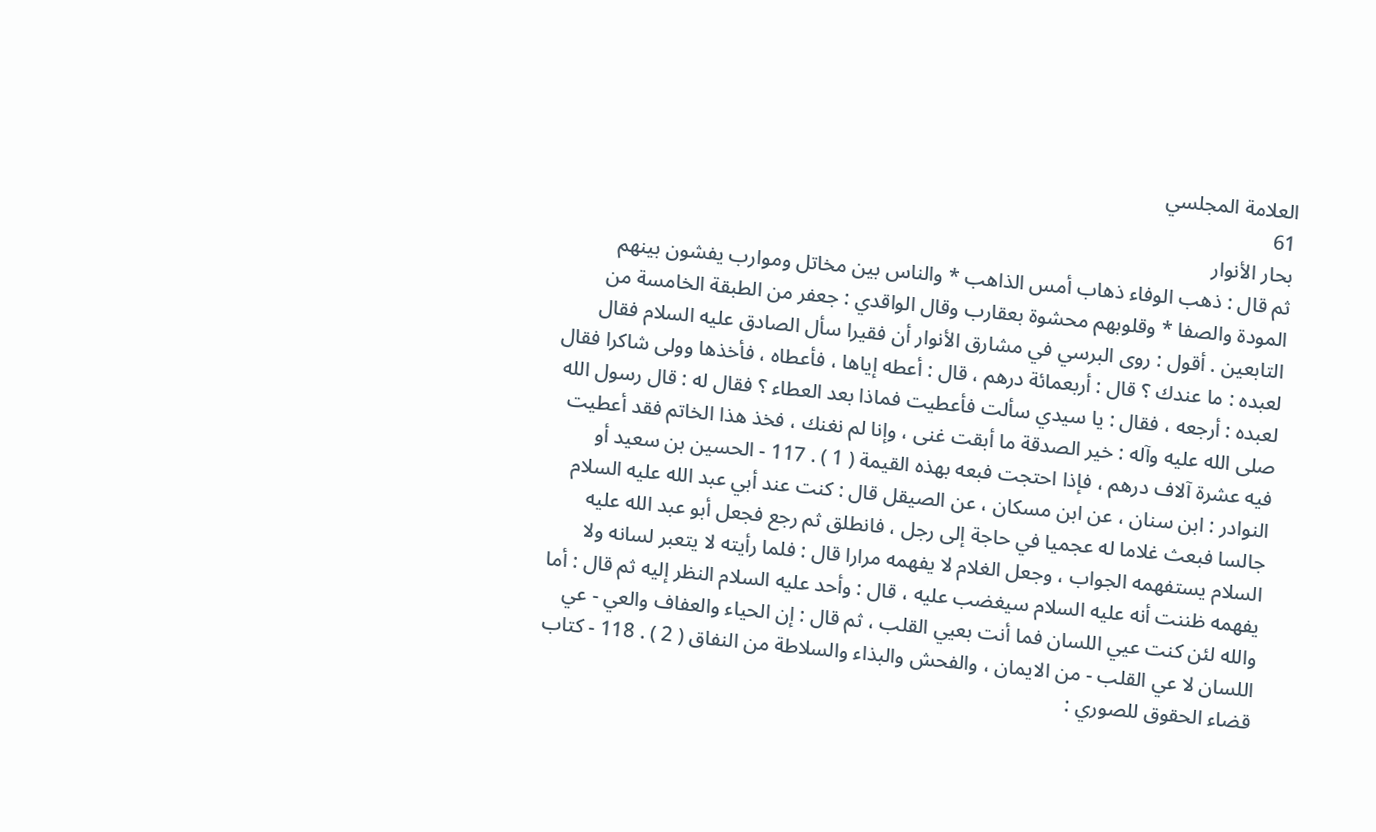العلامة المجلسي
61
بحار الأنوار
ثم قال : ذهب الوفاء ذهاب أمس الذاهب * والناس بين مخاتل وموارب يفشون بينهم المودة والصفا * وقلوبهم محشوة بعقارب وقال الواقدي : جعفر من الطبقة الخامسة من التابعين . أقول : روى البرسي في مشارق الأنوار أن فقيرا سأل الصادق عليه السلام فقال لعبده : ما عندك ؟ قال : أربعمائة درهم ، قال : أعطه إياها ، فأعطاه ، فأخذها وولى شاكرا فقال لعبده : أرجعه ، فقال : يا سيدي سألت فأعطيت فماذا بعد العطاء ؟ فقال له : قال رسول الله صلى الله عليه وآله : خير الصدقة ما أبقت غنى ، وإنا لم نغنك ، فخذ هذا الخاتم فقد أعطيت فيه عشرة آلاف درهم ، فإذا احتجت فبعه بهذه القيمة ( 1 ) . 117 - الحسين بن سعيد أو النوادر : ابن سنان ، عن ابن مسكان ، عن الصيقل قال : كنت عند أبي عبد الله عليه السلام جالسا فبعث غلاما له عجميا في حاجة إلى رجل ، فانطلق ثم رجع فجعل أبو عبد الله عليه السلام يستفهمه الجواب ، وجعل الغلام لا يفهمه مرارا قال : فلما رأيته لا يتعبر لسانه ولا يفهمه ظننت أنه عليه السلام سيغضب عليه ، قال : وأحد عليه السلام النظر إليه ثم قال : أما والله لئن كنت عيي اللسان فما أنت بعيي القلب ، ثم قال : إن الحياء والعفاف والعي - عي اللسان لا عي القلب - من الايمان ، والفحش والبذاء والسلاطة من النفاق ( 2 ) . 118 - كتاب قضاء الحقوق للصوري :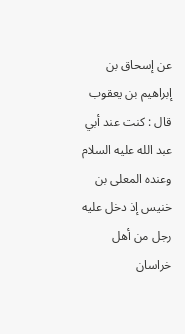عن إسحاق بن إبراهيم بن يعقوب قال : كنت عند أبي عبد الله عليه السلام وعنده المعلى بن خنيس إذ دخل عليه رجل من أهل خراسان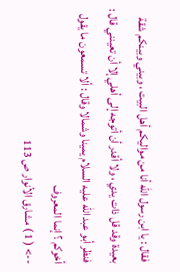فقال : يا ابن رسول الله أنا من مواليكم أهل البيت ، وبيني وبينكم شقة بعيدة وقد قل ذات يدي ، ولا أقدر أن أتوجه إلى أهلي إلا أن تعينني قال : فنظر أبو عبد الله عليه السلام يمينا وشمالا وقال : ألا تسمعون ما يقول أخوكم ؟ إنما المعروف
--> ( 1 ) مشارق الأنوار ص 113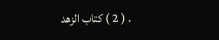. ( 2 ) كتاب الزهد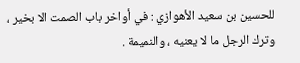للحسين بن سعيد الأهوازي : في أواخر باب الصمت الا بخير ، وترك الرجل ما لا يعنيه ، والنميمة .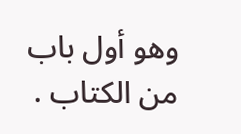وهو أول باب من الكتاب .